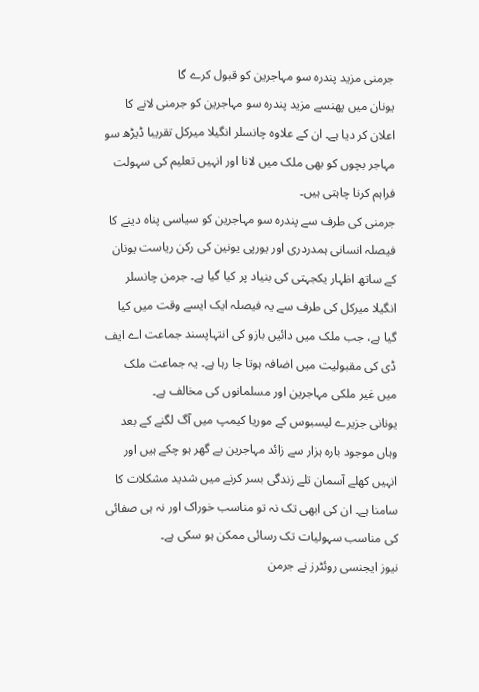جرمنی مزید پندرہ سو مہاجرین کو قبول کرے گا
یونان میں پھنسے مزید پندرہ سو مہاجرین کو جرمنی لانے کا اعلان کر دیا ہے۔ ان کے علاوہ چانسلر انگیلا میرکل تقریبا ڈیڑھ سو مہاجر بچوں کو بھی ملک میں لانا اور انہیں تعلیم کی سہولت فراہم کرنا چاہتی ہیں۔
جرمنی کی طرف سے پندرہ سو مہاجرین کو سیاسی پناہ دینے کا فیصلہ انسانی ہمدردری اور یورپی یونین کی رکن ریاست یونان کے ساتھ اظہار یکجہتی کی بنیاد پر کیا گیا ہے۔ جرمن چانسلر انگیلا میرکل کی طرف سے یہ فیصلہ ایک ایسے وقت میں کیا گیا ہے، جب ملک میں دائیں بازو کی انتہاپسند جماعت اے ایف ڈی کی مقبولیت میں اضافہ ہوتا جا رہا ہے۔ یہ جماعت ملک میں غیر ملکی مہاجرین اور مسلمانوں کی مخالف ہے۔
یونانی جزیرے لیسبوس کے موریا کیمپ میں آگ لگنے کے بعد وہاں موجود بارہ ہزار سے زائد مہاجرین بے گھر ہو چکے ہیں اور انہیں کھلے آسمان تلے زندگی بسر کرنے میں شدید مشکلات کا سامنا ہے۔ ان کی ابھی تک نہ تو مناسب خوراک اور نہ ہی صفائی کی مناسب سہولیات تک رسائی ممکن ہو سکی ہے۔
نیوز ایجنسی روئٹرز نے جرمن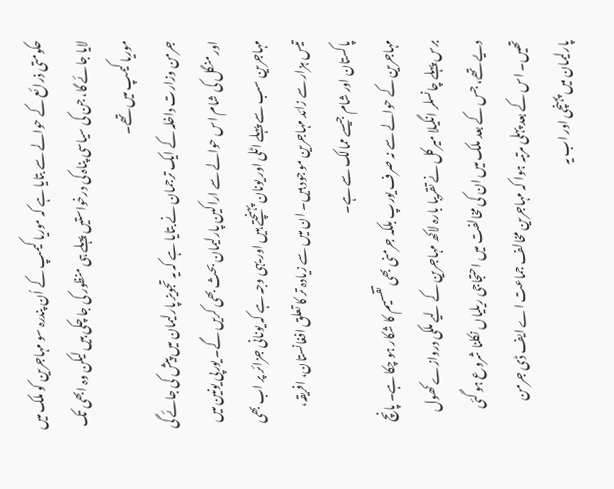حکومتی ذرائع کے حوالے سے بتایا ہے کہ موریا کیمپ کے اُن پندرہ سو مہاجرین کو ملک میں لایا جائے گا، جن کی سیاسی پناہ کی درخواستیں پہلے ہی منظور کی جا چکی ہیں لیکن وہ ابھی تک موریا کیمپ میں تھے۔
جرمن وزارت داخلہ کے ایک ترجمان نے بتایا ہے کہ یہ تجویز پارلیمان میں پیش کی جائے گی اور منگل کی شام اس حوالے سے اراکین پارلیمان بحث بھی کریں گے۔ یورپی یونین میں مہاجرین سب سے پہلے اٹلی اور یونان پہنچتے ہیں اور یہی وجہ ہے کہ یونانی جزائر پر اب بھی تیس ہزار سے زائد مہاجرین موجود ہیں۔ ان میں سے زیادہ تر کا تعلق افغانستان، افریقہ، پاکستان اور شام جیسے ممالک سے ہے۔
مہاجرین کے حوالے سے نہ صرف یورپ بلکہ جرمنی بھی تقسیم کا شکار ہو چکا ہے۔ پانچ برس پہلے چانسلر انگیلا میرکل نے تقریبا بارہ لاکھ مہاجرین کے لیے ملکی دروازے کھول دیے تھے، جس کے بعد ملک میں ان کی مخالفت میں احتجاجی ریلیاں نکلنا شروع ہو گئی تھیں۔ اس کے بعد پہلی مرتبہ ہوا کہ مہاجرین مخالف جماعت اے ایف ڈی جرمن پارلیمان میں پہنچی اور اب یہ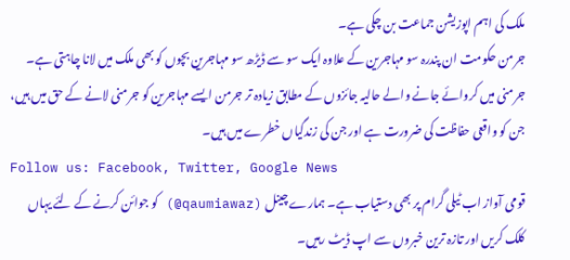ملک کی اہم اپوزیشن جماعت بن چکی ہے۔
جرمن حکومت ان پندرہ سو مہاجرین کے علاوہ ایک سو سے ڈیڑھ سو مہاجرین بچوں کو بھی ملک میں لانا چاہتی ہے۔ جرمنی میں کروائے جانے والے حالیہ جائزوں کے مطابق زیادہ تر جرمن ایسے مہاجرین کو جرمنی لانے کے حق میں ہیں، جن کو واقعی حفاظت کی ضرورت ہے اور جن کی زندگیاں خطرے میں ہیں۔
Follow us: Facebook, Twitter, Google News
قومی آواز اب ٹیلی گرام پر بھی دستیاب ہے۔ ہمارے چینل (qaumiawaz@) کو جوائن کرنے کے لئے یہاں کلک کریں اور تازہ ترین خبروں سے اپ ڈیٹ رہیں۔